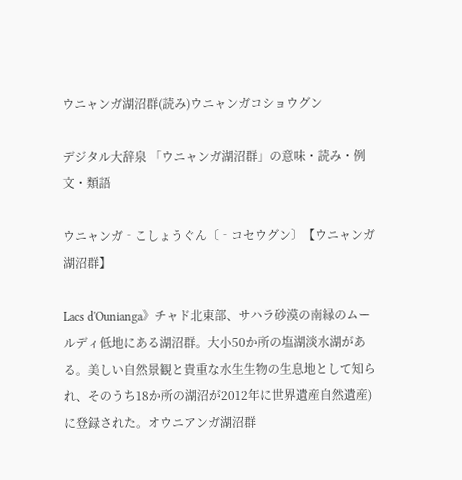ウニャンガ湖沼群(読み)ウニャンガコショウグン

デジタル大辞泉 「ウニャンガ湖沼群」の意味・読み・例文・類語

ウニャンガ‐こしょうぐん〔‐コセウグン〕【ウニャンガ湖沼群】

Lacs d'Ounianga》チャド北東部、サハラ砂漠の南縁のムールディ低地にある湖沼群。大小50か所の塩湖淡水湖がある。美しい自然景観と貴重な水生生物の生息地として知られ、そのうち18か所の湖沼が2012年に世界遺産自然遺産)に登録された。オウニアンガ湖沼群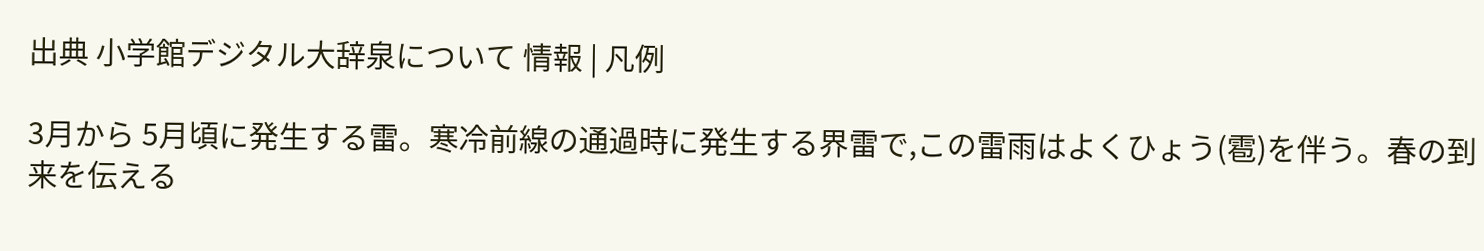出典 小学館デジタル大辞泉について 情報 | 凡例

3月から 5月頃に発生する雷。寒冷前線の通過時に発生する界雷で,この雷雨はよくひょう(雹)を伴う。春の到来を伝える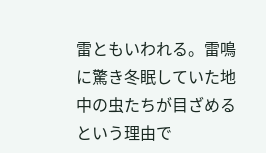雷ともいわれる。雷鳴に驚き冬眠していた地中の虫たちが目ざめるという理由で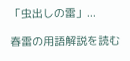「虫出しの雷」...

春雷の用語解説を読む